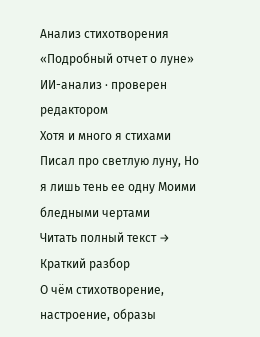Анализ стихотворения «Подробный отчет о луне»
ИИ-анализ · проверен редактором
Хотя и много я стихами Писал про светлую луну, Но я лишь тень ее одну Моими бледными чертами
Читать полный текст →
Краткий разбор
О чём стихотворение, настроение, образы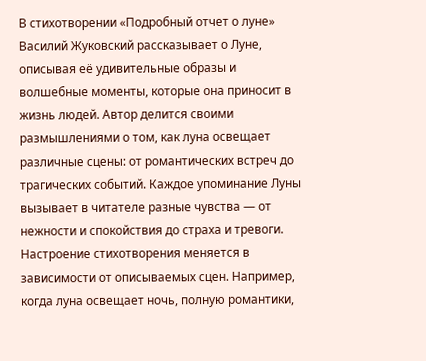В стихотворении «Подробный отчет о луне» Василий Жуковский рассказывает о Луне, описывая её удивительные образы и волшебные моменты, которые она приносит в жизнь людей. Автор делится своими размышлениями о том, как луна освещает различные сцены: от романтических встреч до трагических событий. Каждое упоминание Луны вызывает в читателе разные чувства — от нежности и спокойствия до страха и тревоги.
Настроение стихотворения меняется в зависимости от описываемых сцен. Например, когда луна освещает ночь, полную романтики,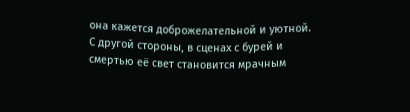она кажется доброжелательной и уютной. С другой стороны, в сценах с бурей и смертью её свет становится мрачным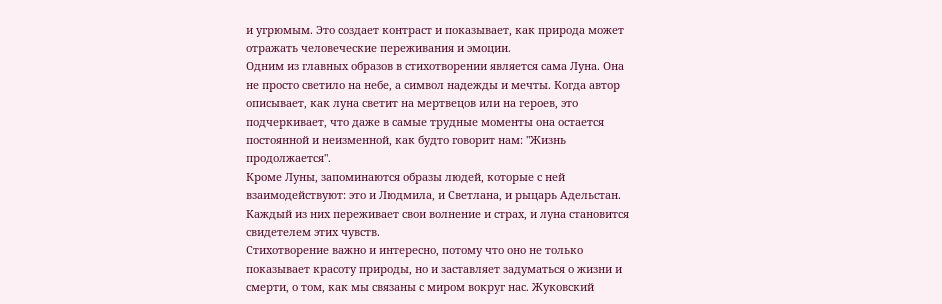и угрюмым. Это создает контраст и показывает, как природа может отражать человеческие переживания и эмоции.
Одним из главных образов в стихотворении является сама Луна. Она не просто светило на небе, а символ надежды и мечты. Когда автор описывает, как луна светит на мертвецов или на героев, это подчеркивает, что даже в самые трудные моменты она остается постоянной и неизменной, как будто говорит нам: "Жизнь продолжается".
Кроме Луны, запоминаются образы людей, которые с ней взаимодействуют: это и Людмила, и Светлана, и рыцарь Адельстан. Каждый из них переживает свои волнение и страх, и луна становится свидетелем этих чувств.
Стихотворение важно и интересно, потому что оно не только показывает красоту природы, но и заставляет задуматься о жизни и смерти, о том, как мы связаны с миром вокруг нас. Жуковский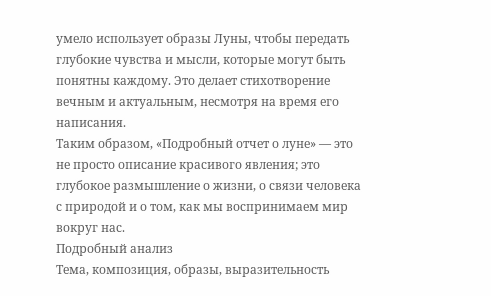умело использует образы Луны, чтобы передать глубокие чувства и мысли, которые могут быть понятны каждому. Это делает стихотворение вечным и актуальным, несмотря на время его написания.
Таким образом, «Подробный отчет о луне» — это не просто описание красивого явления; это глубокое размышление о жизни, о связи человека с природой и о том, как мы воспринимаем мир вокруг нас.
Подробный анализ
Тема, композиция, образы, выразительность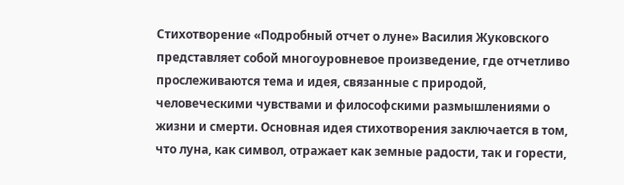Стихотворение «Подробный отчет о луне» Василия Жуковского представляет собой многоуровневое произведение, где отчетливо прослеживаются тема и идея, связанные с природой, человеческими чувствами и философскими размышлениями о жизни и смерти. Основная идея стихотворения заключается в том, что луна, как символ, отражает как земные радости, так и горести,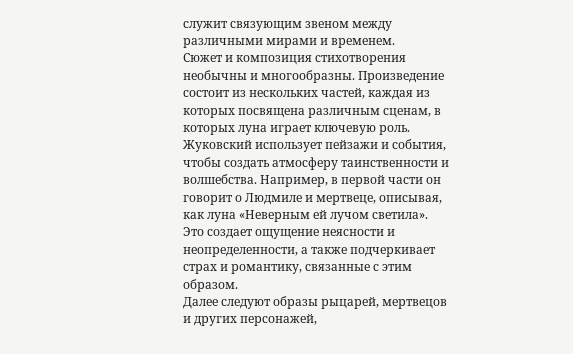служит связующим звеном между различными мирами и временем.
Сюжет и композиция стихотворения необычны и многообразны. Произведение состоит из нескольких частей, каждая из которых посвящена различным сценам, в которых луна играет ключевую роль. Жуковский использует пейзажи и события, чтобы создать атмосферу таинственности и волшебства. Например, в первой части он говорит о Людмиле и мертвеце, описывая, как луна «Неверным ей лучом светила». Это создает ощущение неясности и неопределенности, а также подчеркивает страх и романтику, связанные с этим образом.
Далее следуют образы рыцарей, мертвецов и других персонажей,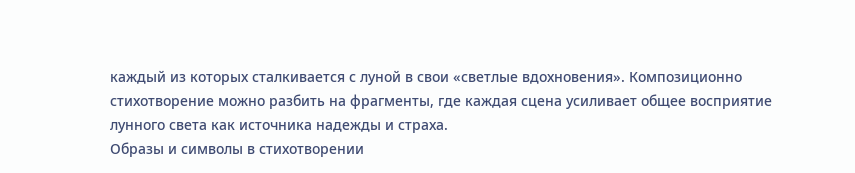каждый из которых сталкивается с луной в свои «светлые вдохновения». Композиционно стихотворение можно разбить на фрагменты, где каждая сцена усиливает общее восприятие лунного света как источника надежды и страха.
Образы и символы в стихотворении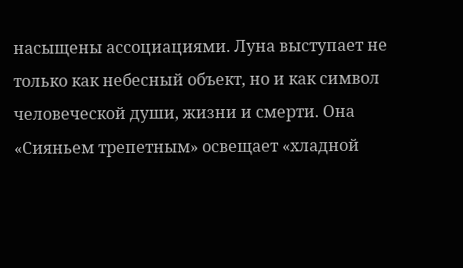насыщены ассоциациями. Луна выступает не только как небесный объект, но и как символ человеческой души, жизни и смерти. Она «Сияньем трепетным» освещает «хладной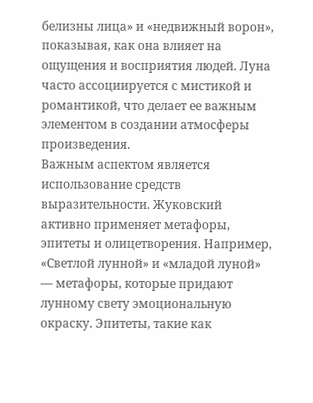белизны лица» и «недвижный ворон», показывая, как она влияет на ощущения и восприятия людей. Луна часто ассоциируется с мистикой и романтикой, что делает ее важным элементом в создании атмосферы произведения.
Важным аспектом является использование средств выразительности. Жуковский активно применяет метафоры, эпитеты и олицетворения. Например, «Светлой лунной» и «младой луной» — метафоры, которые придают лунному свету эмоциональную окраску. Эпитеты, такие как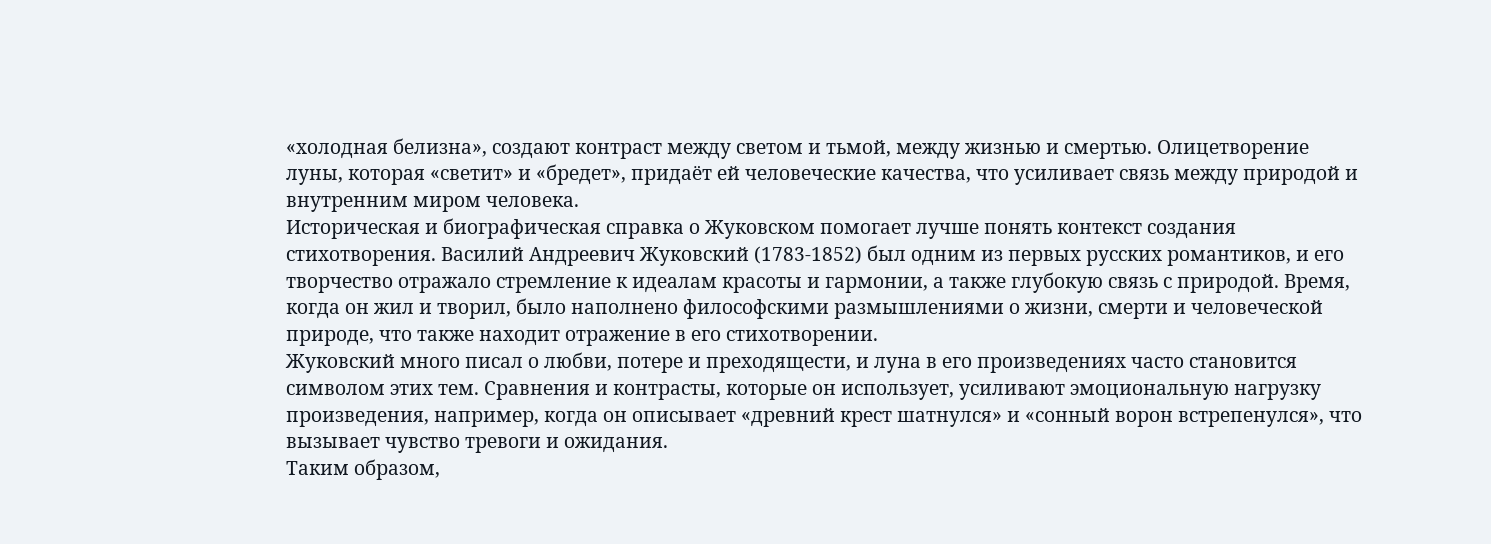«холодная белизна», создают контраст между светом и тьмой, между жизнью и смертью. Олицетворение луны, которая «светит» и «бредет», придаёт ей человеческие качества, что усиливает связь между природой и внутренним миром человека.
Историческая и биографическая справка о Жуковском помогает лучше понять контекст создания стихотворения. Василий Андреевич Жуковский (1783-1852) был одним из первых русских романтиков, и его творчество отражало стремление к идеалам красоты и гармонии, а также глубокую связь с природой. Время, когда он жил и творил, было наполнено философскими размышлениями о жизни, смерти и человеческой природе, что также находит отражение в его стихотворении.
Жуковский много писал о любви, потере и преходящести, и луна в его произведениях часто становится символом этих тем. Сравнения и контрасты, которые он использует, усиливают эмоциональную нагрузку произведения, например, когда он описывает «древний крест шатнулся» и «сонный ворон встрепенулся», что вызывает чувство тревоги и ожидания.
Таким образом,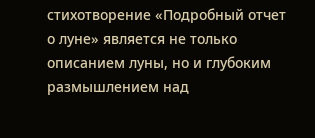стихотворение «Подробный отчет о луне» является не только описанием луны, но и глубоким размышлением над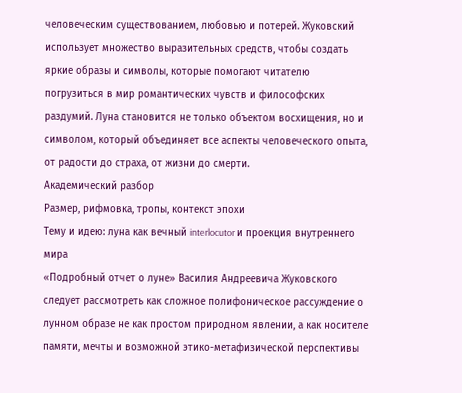человеческим существованием, любовью и потерей. Жуковский использует множество выразительных средств, чтобы создать яркие образы и символы, которые помогают читателю погрузиться в мир романтических чувств и философских раздумий. Луна становится не только объектом восхищения, но и символом, который объединяет все аспекты человеческого опыта, от радости до страха, от жизни до смерти.
Академический разбор
Размер, рифмовка, тропы, контекст эпохи
Тему и идею: луна как вечный interlocutor и проекция внутреннего мира
«Подробный отчет о луне» Василия Андреевича Жуковского следует рассмотреть как сложное полифоническое рассуждение о лунном образе не как простом природном явлении, а как носителе памяти, мечты и возможной этико-метафизической перспективы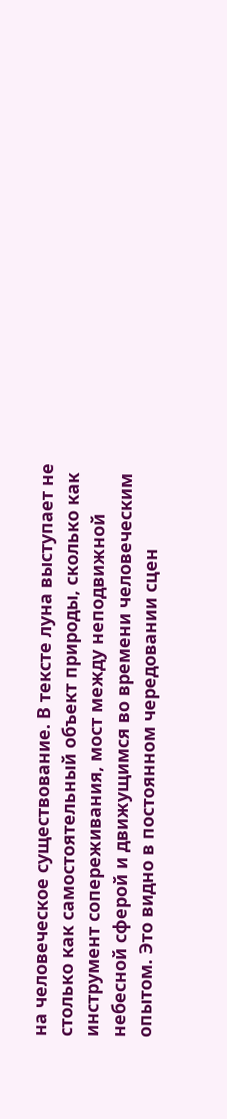на человеческое существование. В тексте луна выступает не столько как самостоятельный объект природы, сколько как инструмент сопереживания, мост между неподвижной небесной сферой и движущимся во времени человеческим опытом. Это видно в постоянном чередовании сцен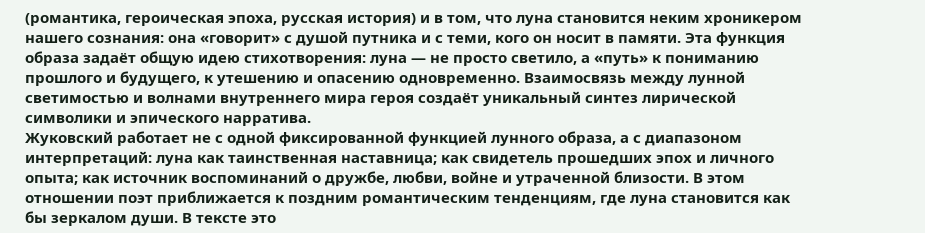(романтика, героическая эпоха, русская история) и в том, что луна становится неким хроникером нашего сознания: она «говорит» с душой путника и с теми, кого он носит в памяти. Эта функция образа задаёт общую идею стихотворения: луна — не просто светило, а «путь» к пониманию прошлого и будущего, к утешению и опасению одновременно. Взаимосвязь между лунной светимостью и волнами внутреннего мира героя создаёт уникальный синтез лирической символики и эпического нарратива.
Жуковский работает не с одной фиксированной функцией лунного образа, а с диапазоном интерпретаций: луна как таинственная наставница; как свидетель прошедших эпох и личного опыта; как источник воспоминаний о дружбе, любви, войне и утраченной близости. В этом отношении поэт приближается к поздним романтическим тенденциям, где луна становится как бы зеркалом души. В тексте это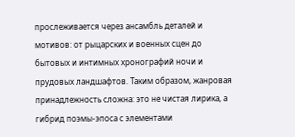прослеживается через ансамбль деталей и мотивов: от рыцарских и военных сцен до бытовых и интимных хронографий ночи и прудовых ландшафтов. Таким образом, жанровая принадлежность сложна: это не чистая лирика, а гибрид поэмы-эпоса с элементами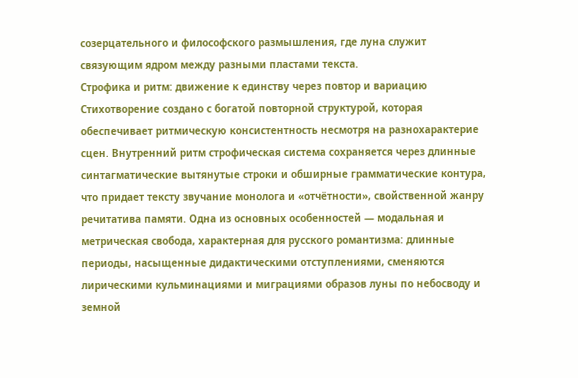созерцательного и философского размышления, где луна служит связующим ядром между разными пластами текста.
Строфика и ритм: движение к единству через повтор и вариацию
Стихотворение создано с богатой повторной структурой, которая обеспечивает ритмическую консистентность несмотря на разнохарактерие сцен. Внутренний ритм строфическая система сохраняется через длинные синтагматические вытянутые строки и обширные грамматические контура, что придает тексту звучание монолога и «отчётности», свойственной жанру речитатива памяти. Одна из основных особенностей — модальная и метрическая свобода, характерная для русского романтизма: длинные периоды, насыщенные дидактическими отступлениями, сменяются лирическими кульминациями и миграциями образов луны по небосводу и земной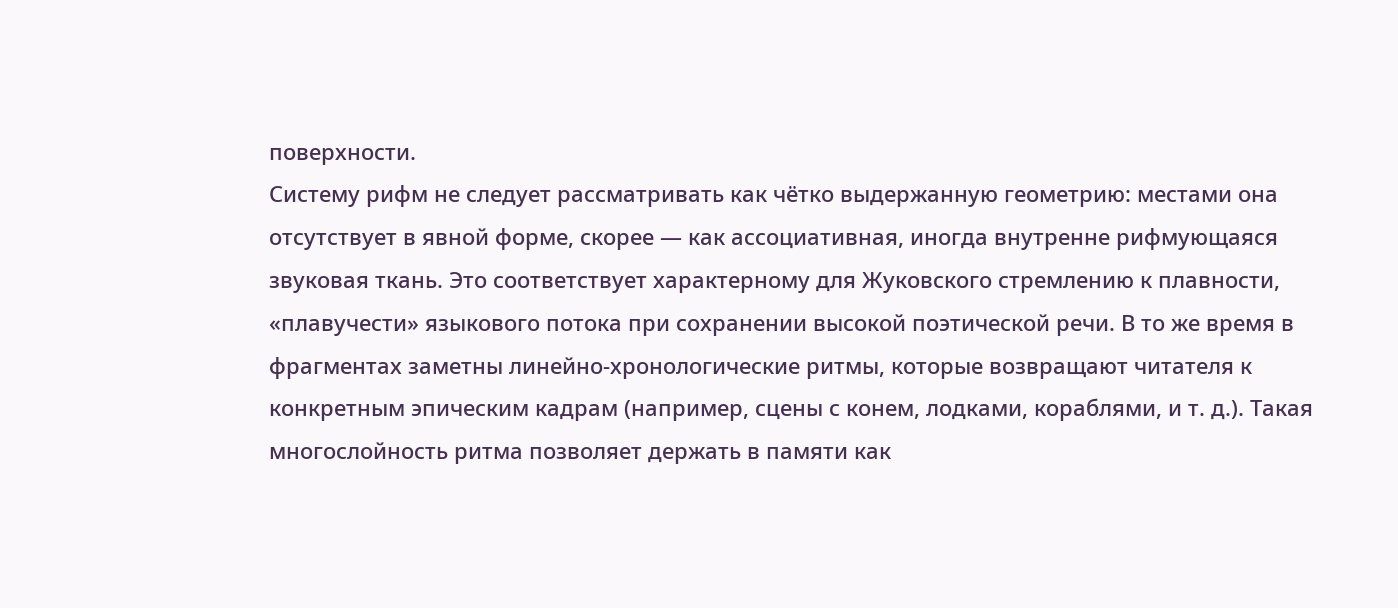поверхности.
Систему рифм не следует рассматривать как чётко выдержанную геометрию: местами она отсутствует в явной форме, скорее — как ассоциативная, иногда внутренне рифмующаяся звуковая ткань. Это соответствует характерному для Жуковского стремлению к плавности, «плавучести» языкового потока при сохранении высокой поэтической речи. В то же время в фрагментах заметны линейно-хронологические ритмы, которые возвращают читателя к конкретным эпическим кадрам (например, сцены с конем, лодками, кораблями, и т. д.). Такая многослойность ритма позволяет держать в памяти как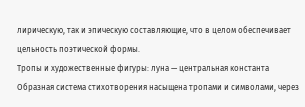лирическую, так и эпическую составляющие, что в целом обеспечивает цельность поэтической формы.
Тропы и художественные фигуры: луна — центральная константа
Образная система стихотворения насыщена тропами и символами, через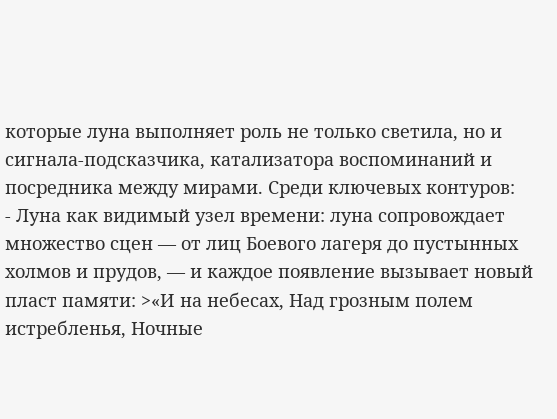которые луна выполняет роль не только светила, но и сигнала-подсказчика, катализатора воспоминаний и посредника между мирами. Среди ключевых контуров:
- Луна как видимый узел времени: луна сопровождает множество сцен — от лиц Боевого лагеря до пустынных холмов и прудов, — и каждое появление вызывает новый пласт памяти: >«И на небесах, Над грозным полем истребленья, Ночные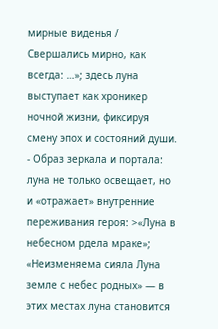мирные виденья / Свершались мирно, как всегда: …»; здесь луна выступает как хроникер ночной жизни, фиксируя смену эпох и состояний души.
- Образ зеркала и портала: луна не только освещает, но и «отражает» внутренние переживания героя: >«Луна в небесном рдела мраке»; «Неизменяема сияла Луна земле с небес родных» — в этих местах луна становится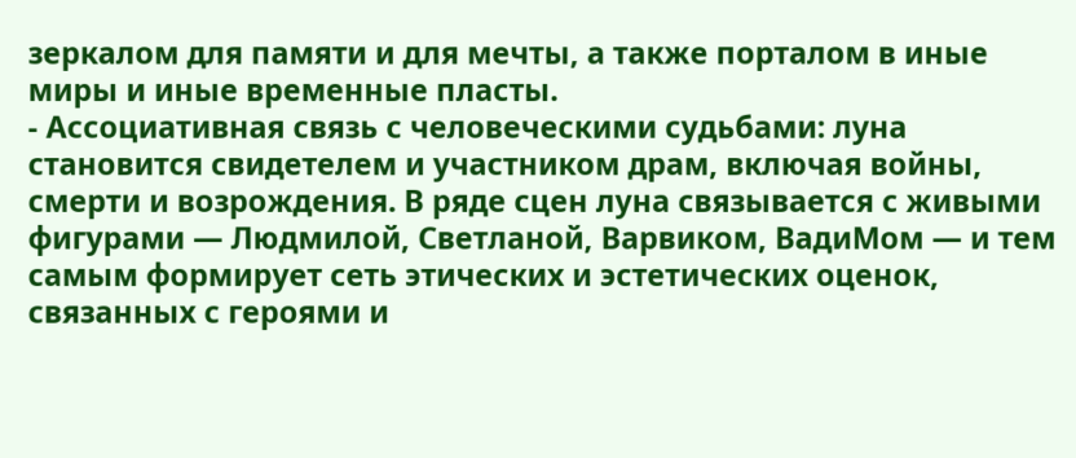зеркалом для памяти и для мечты, а также порталом в иные миры и иные временные пласты.
- Ассоциативная связь с человеческими судьбами: луна становится свидетелем и участником драм, включая войны, смерти и возрождения. В ряде сцен луна связывается с живыми фигурами — Людмилой, Светланой, Варвиком, ВадиМом — и тем самым формирует сеть этических и эстетических оценок, связанных с героями и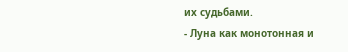их судьбами.
- Луна как монотонная и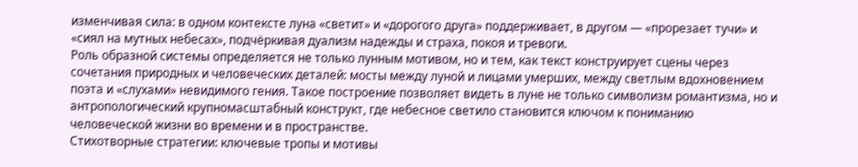изменчивая сила: в одном контексте луна «светит» и «дорогого друга» поддерживает, в другом — «прорезает тучи» и «сиял на мутных небесах», подчёркивая дуализм надежды и страха, покоя и тревоги.
Роль образной системы определяется не только лунным мотивом, но и тем, как текст конструирует сцены через сочетания природных и человеческих деталей: мосты между луной и лицами умерших, между светлым вдохновением поэта и «слухами» невидимого гения. Такое построение позволяет видеть в луне не только символизм романтизма, но и антропологический крупномасштабный конструкт, где небесное светило становится ключом к пониманию человеческой жизни во времени и в пространстве.
Стихотворные стратегии: ключевые тропы и мотивы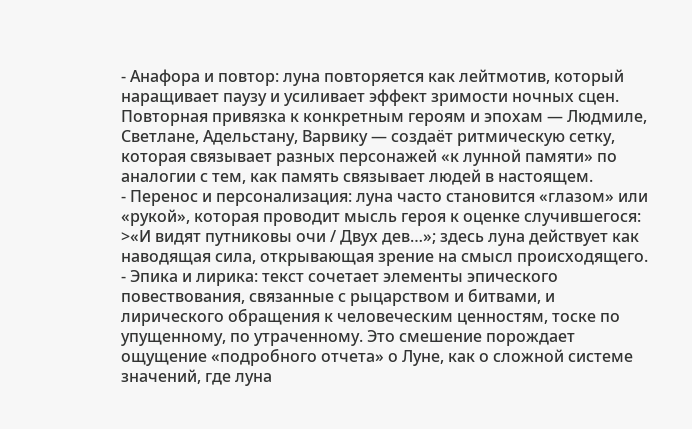- Анафора и повтор: луна повторяется как лейтмотив, который наращивает паузу и усиливает эффект зримости ночных сцен. Повторная привязка к конкретным героям и эпохам — Людмиле, Светлане, Адельстану, Варвику — создаёт ритмическую сетку, которая связывает разных персонажей «к лунной памяти» по аналогии с тем, как память связывает людей в настоящем.
- Перенос и персонализация: луна часто становится «глазом» или «рукой», которая проводит мысль героя к оценке случившегося: >«И видят путниковы очи / Двух дев…»; здесь луна действует как наводящая сила, открывающая зрение на смысл происходящего.
- Эпика и лирика: текст сочетает элементы эпического повествования, связанные с рыцарством и битвами, и лирического обращения к человеческим ценностям, тоске по упущенному, по утраченному. Это смешение порождает ощущение «подробного отчета» о Луне, как о сложной системе значений, где луна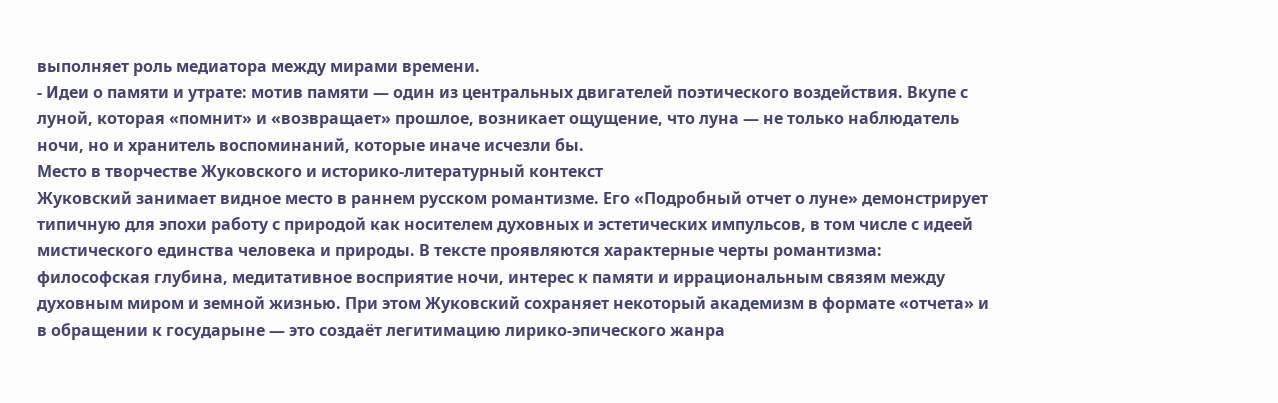выполняет роль медиатора между мирами времени.
- Идеи о памяти и утрате: мотив памяти — один из центральных двигателей поэтического воздействия. Вкупе с луной, которая «помнит» и «возвращает» прошлое, возникает ощущение, что луна — не только наблюдатель ночи, но и хранитель воспоминаний, которые иначе исчезли бы.
Место в творчестве Жуковского и историко-литературный контекст
Жуковский занимает видное место в раннем русском романтизме. Его «Подробный отчет о луне» демонстрирует типичную для эпохи работу с природой как носителем духовных и эстетических импульсов, в том числе с идеей мистического единства человека и природы. В тексте проявляются характерные черты романтизма: философская глубина, медитативное восприятие ночи, интерес к памяти и иррациональным связям между духовным миром и земной жизнью. При этом Жуковский сохраняет некоторый академизм в формате «отчета» и в обращении к государыне — это создаёт легитимацию лирико-эпического жанра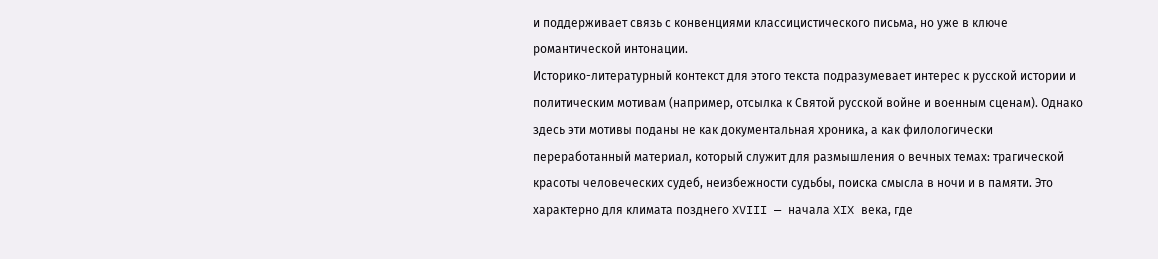и поддерживает связь с конвенциями классицистического письма, но уже в ключе романтической интонации.
Историко-литературный контекст для этого текста подразумевает интерес к русской истории и политическим мотивам (например, отсылка к Святой русской войне и военным сценам). Однако здесь эти мотивы поданы не как документальная хроника, а как филологически переработанный материал, который служит для размышления о вечных темах: трагической красоты человеческих судеб, неизбежности судьбы, поиска смысла в ночи и в памяти. Это характерно для климата позднего XVIII — начала XIX века, где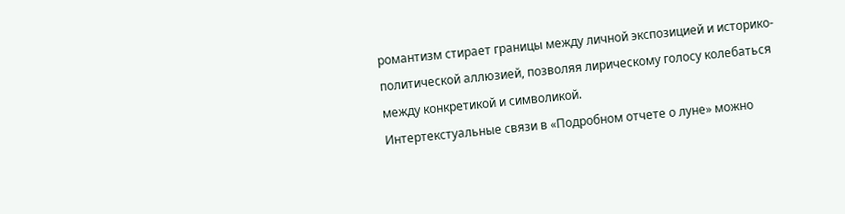романтизм стирает границы между личной экспозицией и историко-политической аллюзией, позволяя лирическому голосу колебаться между конкретикой и символикой.
Интертекстуальные связи в «Подробном отчете о луне» можно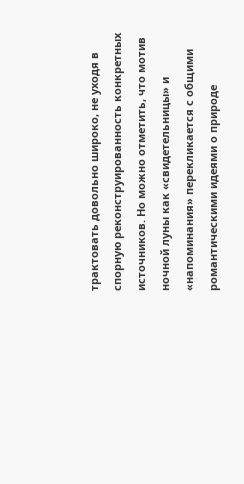трактовать довольно широко, не уходя в спорную реконструированность конкретных источников. Но можно отметить, что мотив ночной луны как «свидетельницы» и «напоминания» перекликается с общими романтическими идеями о природе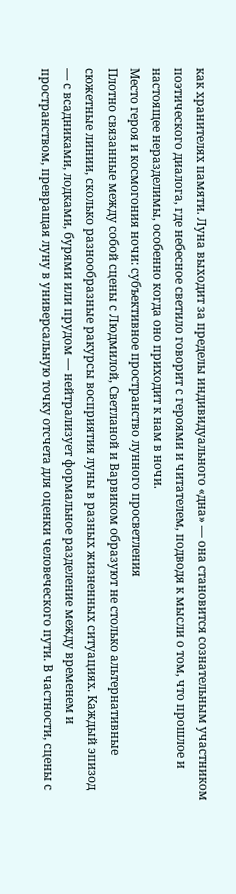как хранителях памяти. Луна выходит за пределы индивидуального «дна» — она становится сознательным участником поэтического диалога, где небесное светило говорит с героями и читателем, подводя к мысли о том, что прошлое и настоящее неразделимы, особенно когда оно приходит к нам в ночи.
Место героя и космогония ночи: субъективное пространство лунного просветления
Плотно связанные между собой сцены с Людмилой, Светланой и Варвиком образуют не столько альтернативные сюжетные линии, сколько разнообразные ракурсы восприятия луны в разных жизненных ситуациях. Каждый эпизод — с всадниками, лодками, бурями или прудом — нейтрализует формальное разделение между временем и пространством, превращая луну в универсальную точку отсчета для оценки человеческого пути. В частности, сцены с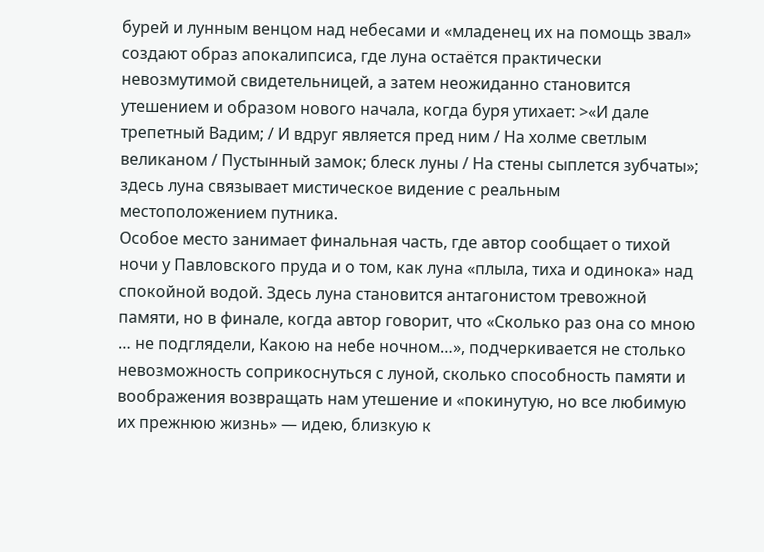бурей и лунным венцом над небесами и «младенец их на помощь звал» создают образ апокалипсиса, где луна остаётся практически невозмутимой свидетельницей, а затем неожиданно становится утешением и образом нового начала, когда буря утихает: >«И дале трепетный Вадим; / И вдруг является пред ним / На холме светлым великаном / Пустынный замок; блеск луны / На стены сыплется зубчаты»; здесь луна связывает мистическое видение с реальным местоположением путника.
Особое место занимает финальная часть, где автор сообщает о тихой ночи у Павловского пруда и о том, как луна «плыла, тиха и одинока» над спокойной водой. Здесь луна становится антагонистом тревожной памяти, но в финале, когда автор говорит, что «Сколько раз она со мною … не подглядели, Какою на небе ночном…», подчеркивается не столько невозможность соприкоснуться с луной, сколько способность памяти и воображения возвращать нам утешение и «покинутую, но все любимую их прежнюю жизнь» — идею, близкую к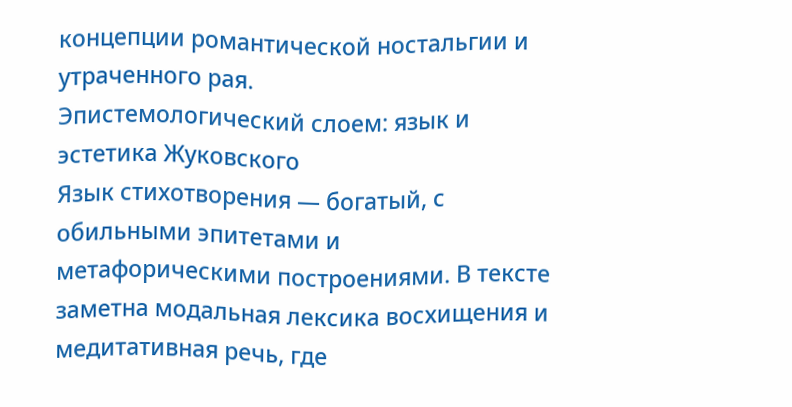концепции романтической ностальгии и утраченного рая.
Эпистемологический слоем: язык и эстетика Жуковского
Язык стихотворения — богатый, с обильными эпитетами и метафорическими построениями. В тексте заметна модальная лексика восхищения и медитативная речь, где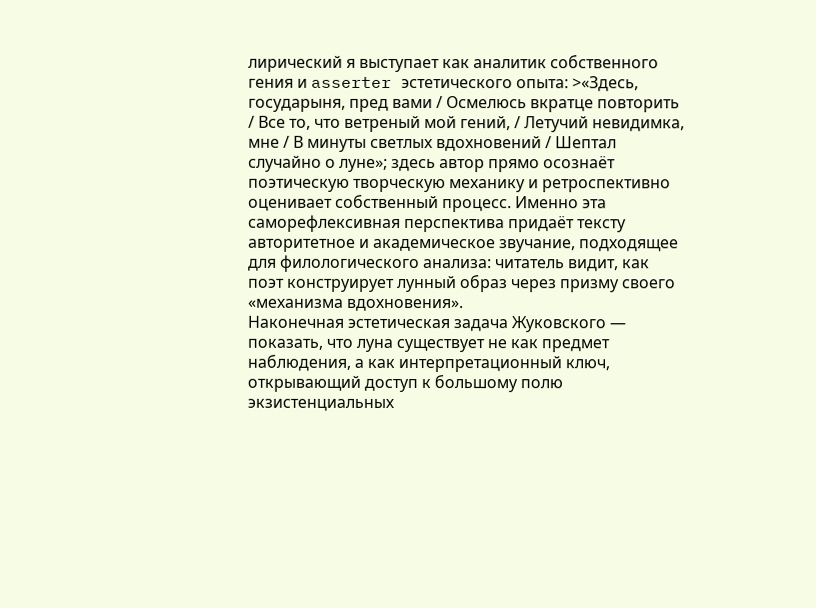лирический я выступает как аналитик собственного гения и asserter эстетического опыта: >«Здесь, государыня, пред вами / Осмелюсь вкратце повторить / Все то, что ветреный мой гений, / Летучий невидимка, мне / В минуты светлых вдохновений / Шептал случайно о луне»; здесь автор прямо осознаёт поэтическую творческую механику и ретроспективно оценивает собственный процесс. Именно эта саморефлексивная перспектива придаёт тексту авторитетное и академическое звучание, подходящее для филологического анализа: читатель видит, как поэт конструирует лунный образ через призму своего «механизма вдохновения».
Наконечная эстетическая задача Жуковского — показать, что луна существует не как предмет наблюдения, а как интерпретационный ключ, открывающий доступ к большому полю экзистенциальных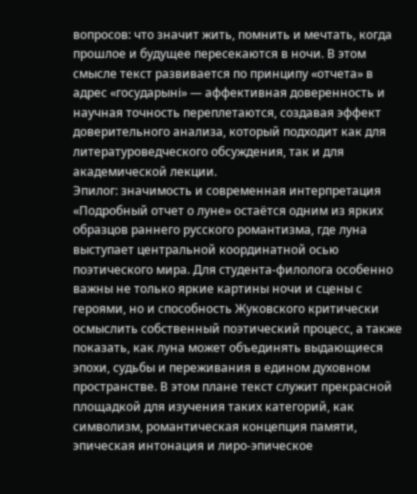вопросов: что значит жить, помнить и мечтать, когда прошлое и будущее пересекаются в ночи. В этом смысле текст развивается по принципу «отчета» в адрес «государыні» — аффективная доверенность и научная точность переплетаются, создавая эффект доверительного анализа, который подходит как для литературоведческого обсуждения, так и для академической лекции.
Эпилог: значимость и современная интерпретация
«Подробный отчет о луне» остаётся одним из ярких образцов раннего русского романтизма, где луна выступает центральной координатной осью поэтического мира. Для студента-филолога особенно важны не только яркие картины ночи и сцены с героями, но и способность Жуковского критически осмыслить собственный поэтический процесс, а также показать, как луна может объединять выдающиеся эпохи, судьбы и переживания в едином духовном пространстве. В этом плане текст служит прекрасной площадкой для изучения таких категорий, как символизм, романтическая концепция памяти, эпическая интонация и лиро-эпическое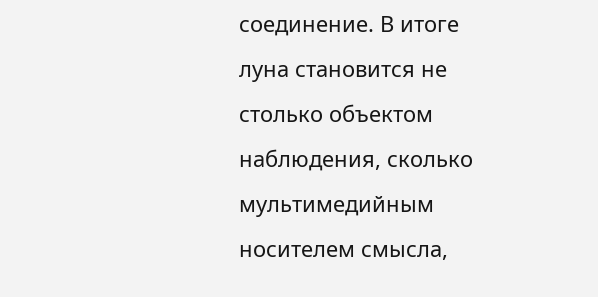соединение. В итоге луна становится не столько объектом наблюдения, сколько мультимедийным носителем смысла,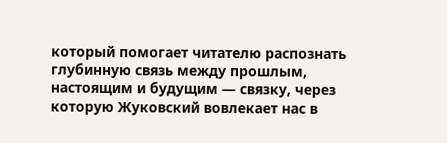который помогает читателю распознать глубинную связь между прошлым, настоящим и будущим — связку, через которую Жуковский вовлекает нас в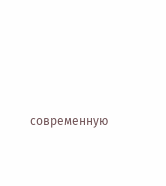современную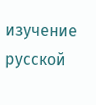изучение русской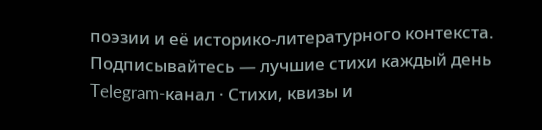поэзии и её историко-литературного контекста.
Подписывайтесь — лучшие стихи каждый день
Telegram-канал · Стихи, квизы и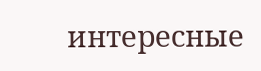интересные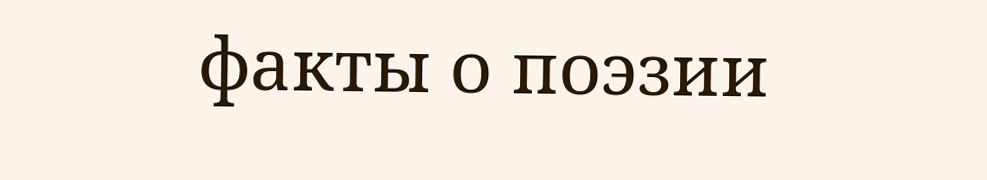факты о поэзии